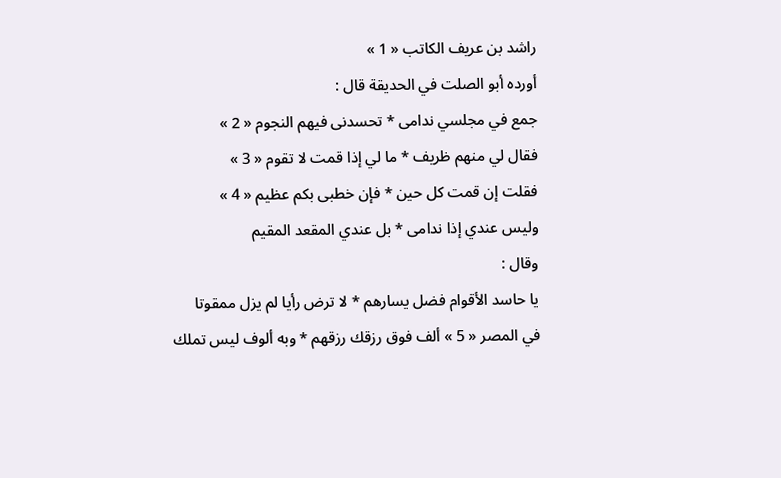راشد بن عريف الكاتب « 1 »
أورده أبو الصلت في الحديقة قال :
جمع في مجلسي ندامى * تحسدنى فيهم النجوم « 2 »
فقال لي منهم ظريف * ما لي إذا قمت لا تقوم « 3 »
فقلت إن قمت كل حين * فإن خطبى بكم عظيم « 4 »
وليس عندي إذا ندامى * بل عندي المقعد المقيم
وقال :
يا حاسد الأقوام فضل يسارهم * لا ترض رأيا لم يزل ممقوتا
في المصر « 5 » ألف فوق رزقك رزقهم * وبه ألوف ليس تملك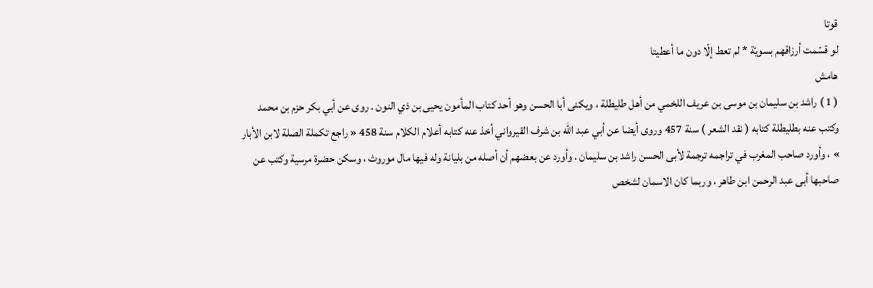قوتا
لو قسّمت أرزاقهم بسويّة * لم تعط إلّا دون ما أعطيتا
هامش
( 1 ) راشد بن سليمان بن موسى بن عريف اللخمي من أهل طليطلة ، ويكنى أبا الحسن وهو أحد كتاب المأمون يحيى بن ذي النون . روى عن أبي بكر حزم بن محمد وكتب عنه بطليطلة كتابه ( نقد الشعر ) سنة 457 وروى أيضا عن أبي عبد اللّه بن شرف القيرواني أخذ عنه كتابه أعلام الكلام سنة 458 « راجع تكملة الصلة لابن الأبار » ، وأورد صاحب المغرب في تراجمه ترجمة لأبى الحسن راشد بن سليمان . وأورد عن بعضهم أن أصله من بليانة وله فيها مال موروث ، وسكن حضرة مرسية وكتب عن صاحبها أبى عبد الرحمن ابن طاهر ، وربما كان الاسمان لشخص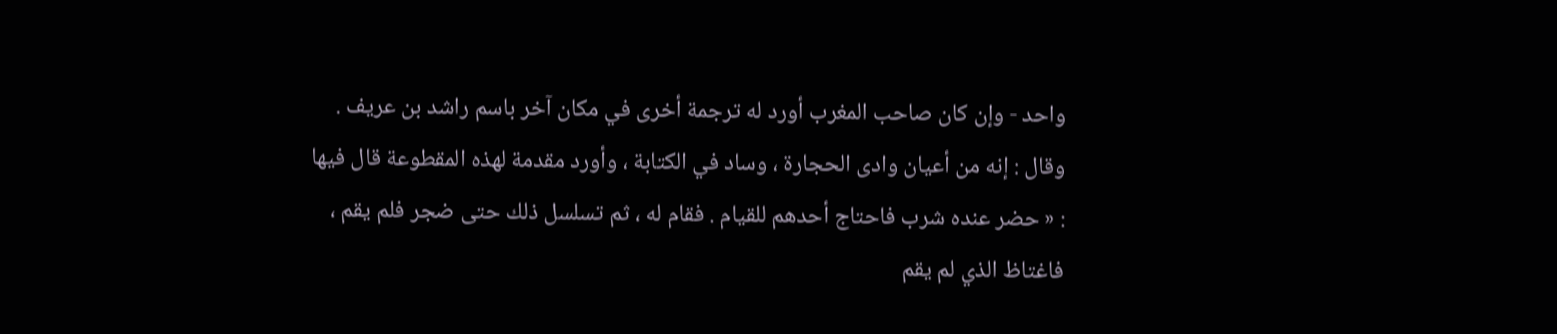واحد - وإن كان صاحب المغرب أورد له ترجمة أخرى في مكان آخر باسم راشد بن عريف . وقال : إنه من أعيان وادى الحجارة ، وساد في الكتابة ، وأورد مقدمة لهذه المقطوعة قال فيها : « حضر عنده شرب فاحتاج أحدهم للقيام . فقام له ، ثم تسلسل ذلك حتى ضجر فلم يقم ، فاغتاظ الذي لم يقم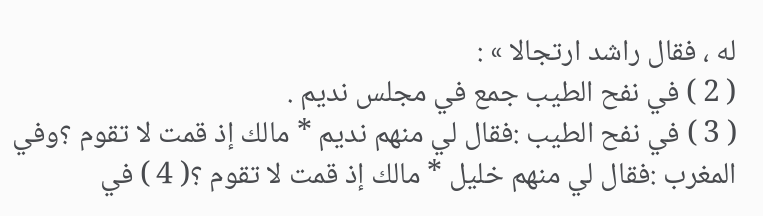له ، فقال راشد ارتجالا » :
( 2 ) في نفح الطيب جمع في مجلس نديم .
( 3 ) في نفح الطيب :فقال لي منهم نديم * مالك إذ قمت لا تقوم ؟وفي المغرب :فقال لي منهم خليل * مالك إذ قمت لا تقوم ؟( 4 ) في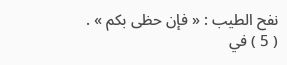نفح الطيب : « فإن حظى بكم » .
( 5 ) في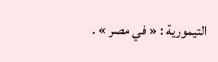التيمورية : « في مصر » .